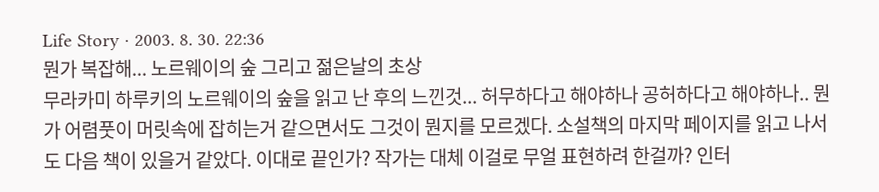Life Story · 2003. 8. 30. 22:36
뭔가 복잡해... 노르웨이의 숲 그리고 젊은날의 초상
무라카미 하루키의 노르웨이의 숲을 읽고 난 후의 느낀것... 허무하다고 해야하나 공허하다고 해야하나.. 뭔가 어렴풋이 머릿속에 잡히는거 같으면서도 그것이 뭔지를 모르겠다. 소설책의 마지막 페이지를 읽고 나서도 다음 책이 있을거 같았다. 이대로 끝인가? 작가는 대체 이걸로 무얼 표현하려 한걸까? 인터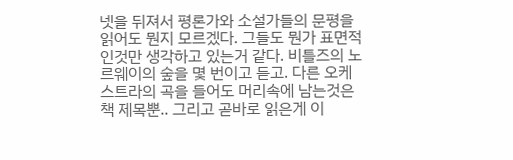넷을 뒤져서 평론가와 소설가들의 문평을 읽어도 뭔지 모르겠다. 그들도 뭔가 표면적인것만 생각하고 있는거 같다. 비틀즈의 노르웨이의 숲을 몇 번이고 듣고. 다른 오케스트라의 곡을 들어도 머리속에 남는것은 책 제목뿐.. 그리고 곧바로 읽은게 이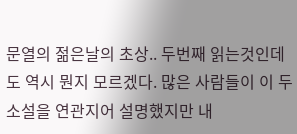문열의 젊은날의 초상.. 두번째 읽는것인데도 역시 뭔지 모르겠다. 많은 사람들이 이 두소설을 연관지어 설명했지만 내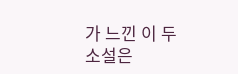가 느낀 이 두 소설은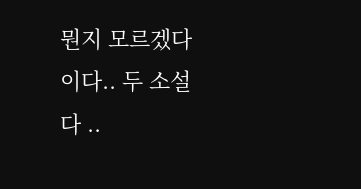뭔지 모르겠다 이다.. 두 소설 다 ..